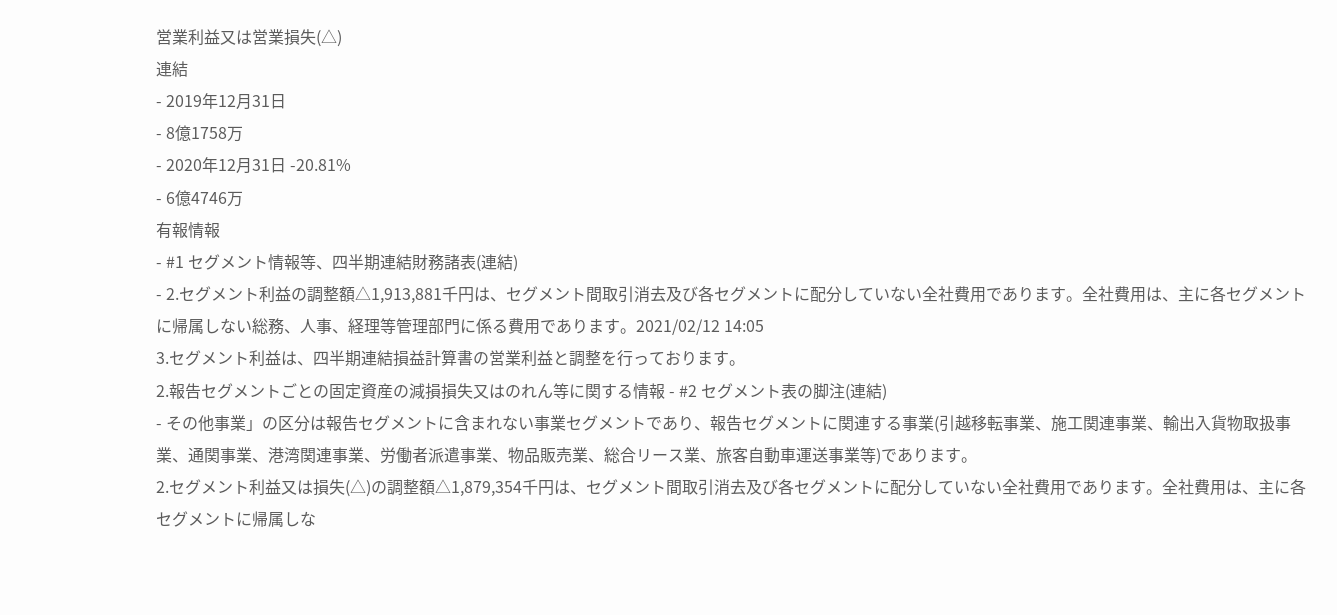営業利益又は営業損失(△)
連結
- 2019年12月31日
- 8億1758万
- 2020年12月31日 -20.81%
- 6億4746万
有報情報
- #1 セグメント情報等、四半期連結財務諸表(連結)
- 2.セグメント利益の調整額△1,913,881千円は、セグメント間取引消去及び各セグメントに配分していない全社費用であります。全社費用は、主に各セグメントに帰属しない総務、人事、経理等管理部門に係る費用であります。2021/02/12 14:05
3.セグメント利益は、四半期連結損益計算書の営業利益と調整を行っております。
2.報告セグメントごとの固定資産の減損損失又はのれん等に関する情報 - #2 セグメント表の脚注(連結)
- その他事業」の区分は報告セグメントに含まれない事業セグメントであり、報告セグメントに関連する事業(引越移転事業、施工関連事業、輸出入貨物取扱事業、通関事業、港湾関連事業、労働者派遣事業、物品販売業、総合リース業、旅客自動車運送事業等)であります。
2.セグメント利益又は損失(△)の調整額△1,879,354千円は、セグメント間取引消去及び各セグメントに配分していない全社費用であります。全社費用は、主に各セグメントに帰属しな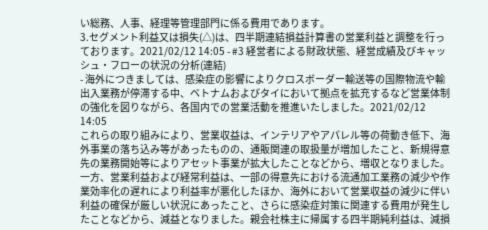い総務、人事、経理等管理部門に係る費用であります。
3.セグメント利益又は損失(△)は、四半期連結損益計算書の営業利益と調整を行っております。2021/02/12 14:05 - #3 経営者による財政状態、経営成績及びキャッシュ・フローの状況の分析(連結)
- 海外につきましては、感染症の影響によりクロスボーダー輸送等の国際物流や輸出入業務が停滞する中、ベトナムおよびタイにおいて拠点を拡充するなど営業体制の強化を図りながら、各国内での営業活動を推進いたしました。2021/02/12 14:05
これらの取り組みにより、営業収益は、インテリアやアパレル等の荷動き低下、海外事業の落ち込み等があったものの、通販関連の取扱量が増加したこと、新規得意先の業務開始等によりアセット事業が拡大したことなどから、増収となりました。一方、営業利益および経常利益は、一部の得意先における流通加工業務の減少や作業効率化の遅れにより利益率が悪化したほか、海外において営業収益の減少に伴い利益の確保が厳しい状況にあったこと、さらに感染症対策に関連する費用が発生したことなどから、減益となりました。親会社株主に帰属する四半期純利益は、減損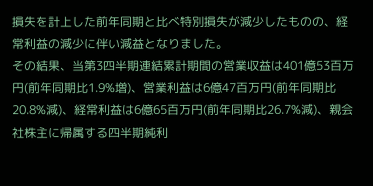損失を計上した前年同期と比べ特別損失が減少したものの、経常利益の減少に伴い減益となりました。
その結果、当第3四半期連結累計期間の営業収益は401億53百万円(前年同期比1.9%増)、営業利益は6億47百万円(前年同期比20.8%減)、経常利益は6億65百万円(前年同期比26.7%減)、親会社株主に帰属する四半期純利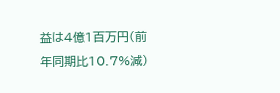益は4億1百万円(前年同期比10.7%減)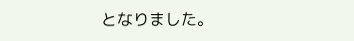となりました。